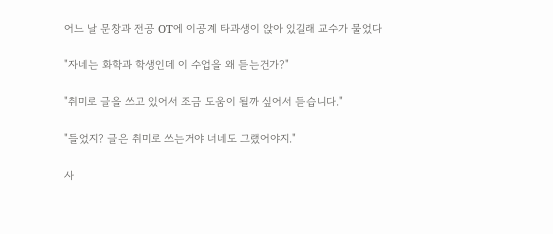어느 날 문창과 전공 OT에 이공계 타과생이 앉아 있길래 교수가 물었다

"자네는 화학과 학생인데 이 수업을 왜 듣는건가?"

"취미로 글을 쓰고 있어서 조금 도움이 될까 싶어서 듣습니다."

"들었지? 글은 취미로 쓰는거야 너네도 그랬어야지."

사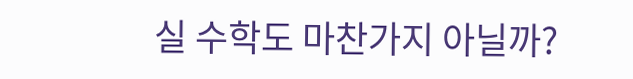실 수학도 마찬가지 아닐까?